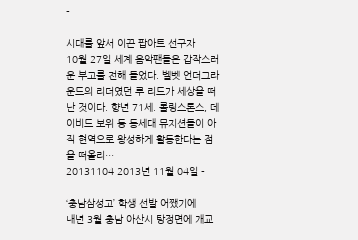-

시대를 앞서 이끈 팝아트 선구자
10월 27일 세계 음악팬들은 갑작스러운 부고를 전해 들었다. 벨벳 언더그라운드의 리더였던 루 리드가 세상을 떠난 것이다. 향년 71세. 롤링스톤스, 데이비드 보위 등 동세대 뮤지션들이 아직 현역으로 왕성하게 활동한다는 점을 떠올리…
20131104 2013년 11월 04일 -

‘충남삼성고’ 학생 선발 어쨌기에
내년 3월 충남 아산시 탕정면에 개교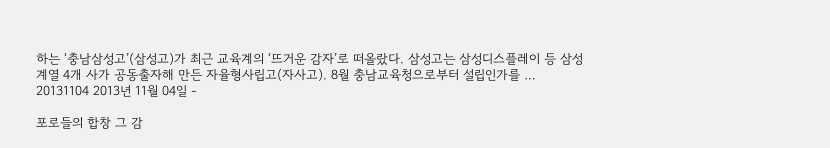하는 ‘충남삼성고’(삼성고)가 최근 교육계의 ‘뜨거운 감자’로 떠올랐다. 삼성고는 삼성디스플레이 등 삼성 계열 4개 사가 공동출자해 만든 자율형사립고(자사고). 8월 충남교육청으로부터 설립인가를 …
20131104 2013년 11월 04일 -

포로들의 합창 그 감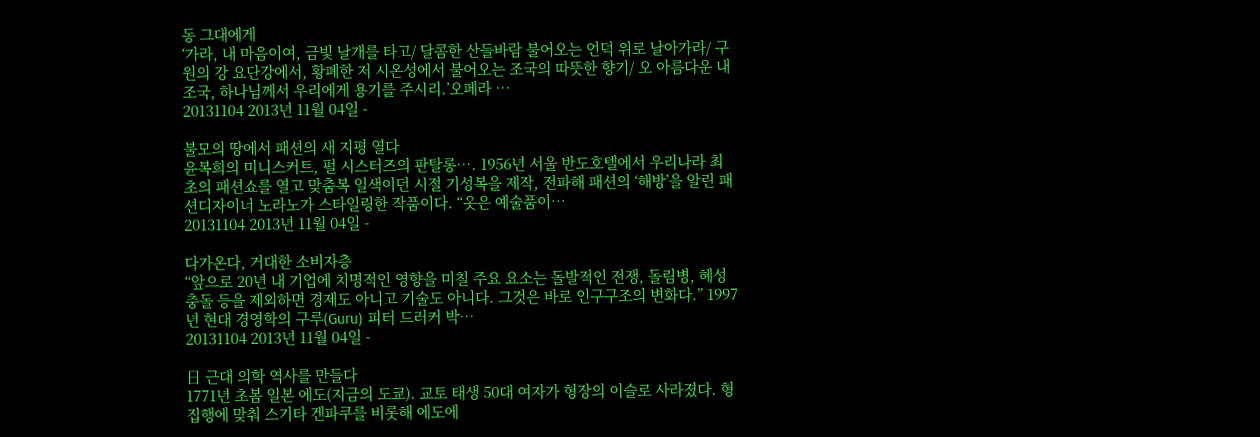동 그대에게
‘가라, 내 마음이여, 금빛 날개를 타고/ 달콤한 산들바람 불어오는 언덕 위로 날아가라/ 구원의 강 요단강에서, 황폐한 저 시온성에서 불어오는 조국의 따뜻한 향기/ 오 아름다운 내 조국, 하나님께서 우리에게 용기를 주시리.’오페라 …
20131104 2013년 11월 04일 -

불모의 땅에서 패션의 새 지평 열다
윤복희의 미니스커트, 펄 시스터즈의 판탈롱…. 1956년 서울 반도호텔에서 우리나라 최초의 패션쇼를 열고 맞춤복 일색이던 시절 기성복을 제작, 전파해 패션의 ‘해방’을 알린 패션디자이너 노라노가 스타일링한 작품이다. “옷은 예술품이…
20131104 2013년 11월 04일 -

다가온다, 거대한 소비자층
“앞으로 20년 내 기업에 치명적인 영향을 미칠 주요 요소는 돌발적인 전쟁, 돌림병, 혜성 충돌 등을 제외하면 경제도 아니고 기술도 아니다. 그것은 바로 인구구조의 변화다.” 1997년 현대 경영학의 구루(Guru) 피터 드러커 박…
20131104 2013년 11월 04일 -

日 근대 의학 역사를 만들다
1771년 초봄 일본 에도(지금의 도쿄). 교토 태생 50대 여자가 형장의 이슬로 사라졌다. 형 집행에 맞춰 스기타 겐파쿠를 비롯해 에도에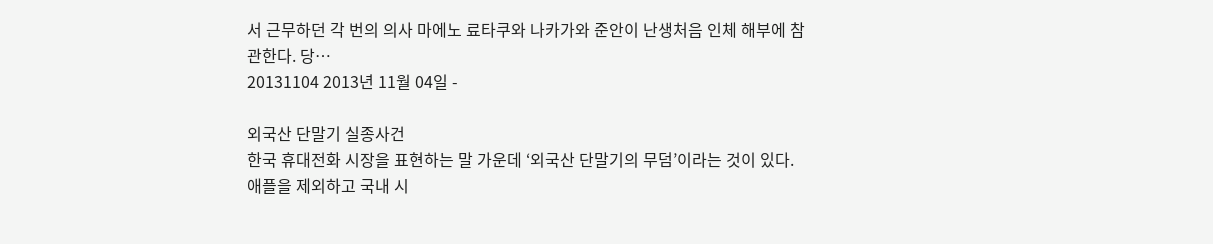서 근무하던 각 번의 의사 마에노 료타쿠와 나카가와 준안이 난생처음 인체 해부에 참관한다. 당…
20131104 2013년 11월 04일 -

외국산 단말기 실종사건
한국 휴대전화 시장을 표현하는 말 가운데 ‘외국산 단말기의 무덤’이라는 것이 있다. 애플을 제외하고 국내 시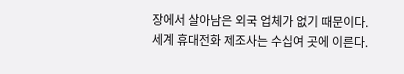장에서 살아남은 외국 업체가 없기 때문이다. 세계 휴대전화 제조사는 수십여 곳에 이른다.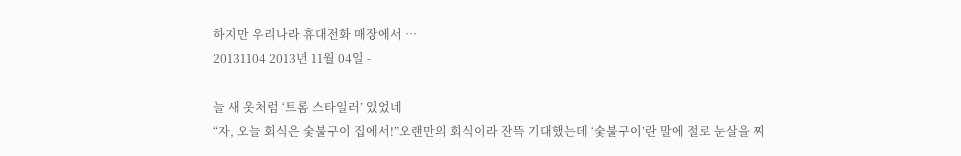하지만 우리나라 휴대전화 매장에서 …
20131104 2013년 11월 04일 -

늘 새 옷처럼 ‘트롬 스타일러’ 있었네
“자, 오늘 회식은 숯불구이 집에서!”오랜만의 회식이라 잔뜩 기대했는데 ‘숯불구이’란 말에 절로 눈살을 찌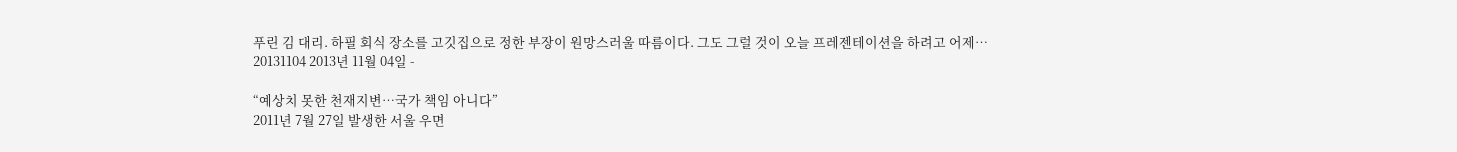푸린 김 대리. 하필 회식 장소를 고깃집으로 정한 부장이 원망스러울 따름이다. 그도 그럴 것이 오늘 프레젠테이션을 하려고 어제…
20131104 2013년 11월 04일 -

“예상치 못한 천재지변…국가 책임 아니다”
2011년 7월 27일 발생한 서울 우면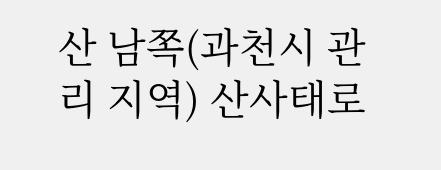산 남쪽(과천시 관리 지역) 산사태로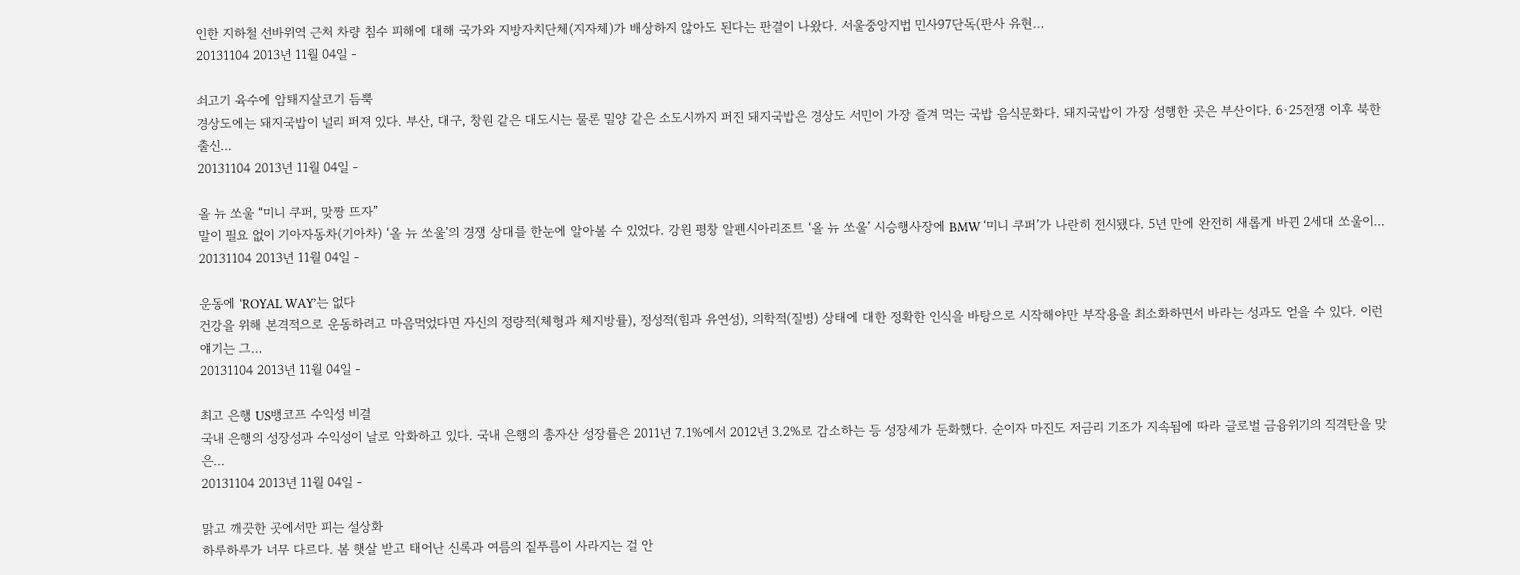인한 지하철 선바위역 근처 차량 침수 피해에 대해 국가와 지방자치단체(지자체)가 배상하지 않아도 된다는 판결이 나왔다. 서울중앙지법 민사97단독(판사 유현…
20131104 2013년 11월 04일 -

쇠고기 육수에 암퇘지살코기 듬뿍
경상도에는 돼지국밥이 널리 퍼져 있다. 부산, 대구, 창원 같은 대도시는 물론 밀양 같은 소도시까지 퍼진 돼지국밥은 경상도 서민이 가장 즐겨 먹는 국밥 음식문화다. 돼지국밥이 가장 성행한 곳은 부산이다. 6·25전쟁 이후 북한 출신…
20131104 2013년 11월 04일 -

올 뉴 쏘울 “미니 쿠퍼, 맞짱 뜨자”
말이 필요 없이 기아자동차(기아차) ‘올 뉴 쏘울’의 경쟁 상대를 한눈에 알아볼 수 있었다. 강원 평창 알펜시아리조트 ‘올 뉴 쏘울’ 시승행사장에 BMW ‘미니 쿠퍼’가 나란히 전시됐다. 5년 만에 완전히 새롭게 바뀐 2세대 쏘울이…
20131104 2013년 11월 04일 -

운동에 ‘ROYAL WAY’는 없다
건강을 위해 본격적으로 운동하려고 마음먹었다면 자신의 정량적(체형과 체지방률), 정성적(힘과 유연성), 의학적(질병) 상태에 대한 정확한 인식을 바탕으로 시작해야만 부작용을 최소화하면서 바라는 성과도 얻을 수 있다. 이런 얘기는 그…
20131104 2013년 11월 04일 -

최고 은행 US뱅코프 수익성 비결
국내 은행의 성장성과 수익성이 날로 악화하고 있다. 국내 은행의 총자산 성장률은 2011년 7.1%에서 2012년 3.2%로 감소하는 등 성장세가 둔화했다. 순이자 마진도 저금리 기조가 지속됨에 따라 글로벌 금융위기의 직격탄을 맞은…
20131104 2013년 11월 04일 -

맑고 깨끗한 곳에서만 피는 설상화
하루하루가 너무 다르다. 봄 햇살 받고 태어난 신록과 여름의 짙푸름이 사라지는 걸 안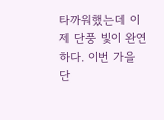타까워했는데 이제 단풍 빛이 완연하다. 이번 가을 단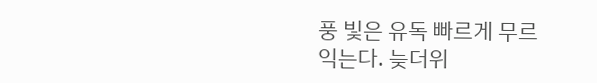풍 빛은 유독 빠르게 무르익는다. 늦더위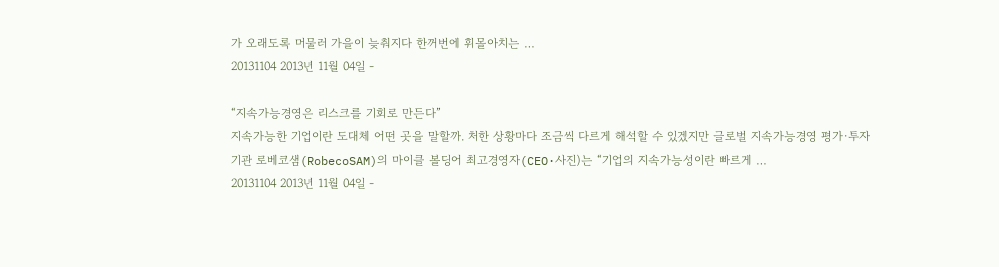가 오래도록 머물러 가을이 늦춰지다 한꺼번에 휘몰아치는 …
20131104 2013년 11월 04일 -

“지속가능경영은 리스크를 기회로 만든다”
지속가능한 기업이란 도대체 어떤 곳을 말할까. 처한 상황마다 조금씩 다르게 해석할 수 있겠지만 글로벌 지속가능경영 평가·투자기관 로베코샘(RobecoSAM)의 마이클 볼딩어 최고경영자(CEO·사진)는 “기업의 지속가능성이란 빠르게 …
20131104 2013년 11월 04일 -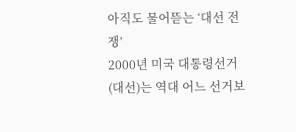아직도 물어뜯는 ‘대선 전쟁’
2000년 미국 대통령선거(대선)는 역대 어느 선거보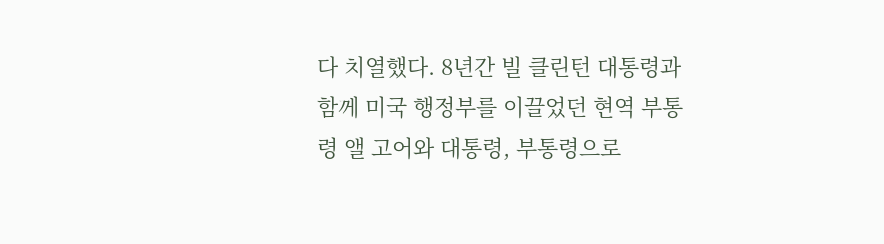다 치열했다. 8년간 빌 클린턴 대통령과 함께 미국 행정부를 이끌었던 현역 부통령 앨 고어와 대통령, 부통령으로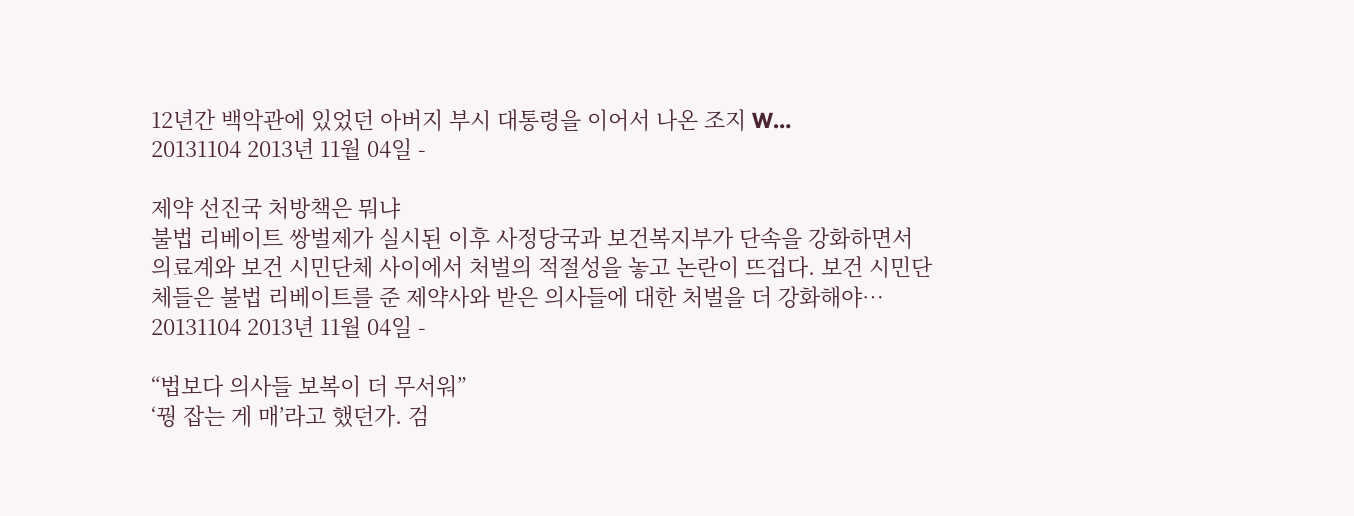12년간 백악관에 있었던 아버지 부시 대통령을 이어서 나온 조지 W…
20131104 2013년 11월 04일 -

제약 선진국 처방책은 뭐냐
불법 리베이트 쌍벌제가 실시된 이후 사정당국과 보건복지부가 단속을 강화하면서 의료계와 보건 시민단체 사이에서 처벌의 적절성을 놓고 논란이 뜨겁다. 보건 시민단체들은 불법 리베이트를 준 제약사와 받은 의사들에 대한 처벌을 더 강화해야…
20131104 2013년 11월 04일 -

“법보다 의사들 보복이 더 무서워”
‘꿩 잡는 게 매’라고 했던가. 검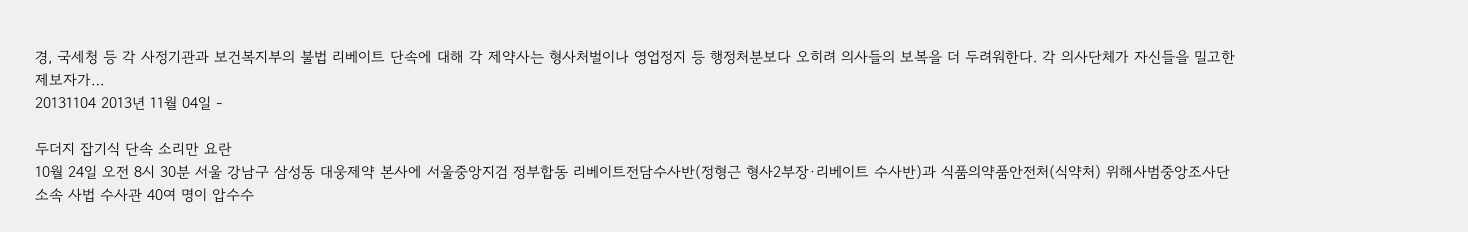경, 국세청 등 각 사정기관과 보건복지부의 불법 리베이트 단속에 대해 각 제약사는 형사처벌이나 영업정지 등 행정처분보다 오히려 의사들의 보복을 더 두려워한다. 각 의사단체가 자신들을 밀고한 제보자가…
20131104 2013년 11월 04일 -

두더지 잡기식 단속 소리만 요란
10월 24일 오전 8시 30분 서울 강남구 삼성동 대웅제약 본사에 서울중앙지검 정부합동 리베이트전담수사반(정형근 형사2부장·리베이트 수사반)과 식품의약품안전처(식약처) 위해사범중앙조사단 소속 사법 수사관 40여 명이 압수수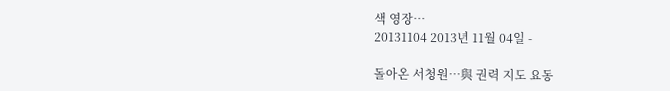색 영장…
20131104 2013년 11월 04일 -

돌아온 서청원…與 권력 지도 요동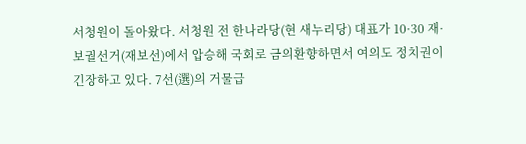서청원이 돌아왔다. 서청원 전 한나라당(현 새누리당) 대표가 10·30 재·보궐선거(재보선)에서 압승해 국회로 금의환향하면서 여의도 정치권이 긴장하고 있다. 7선(選)의 거물급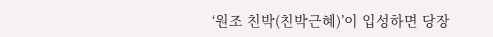‘원조 친박(친박근혜)’이 입성하면 당장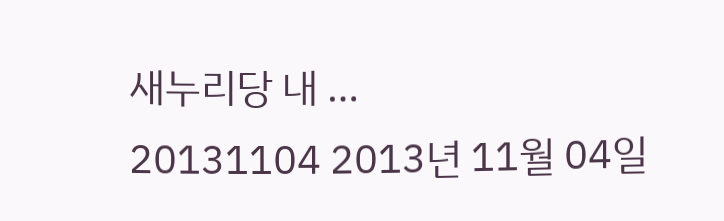새누리당 내 …
20131104 2013년 11월 04일